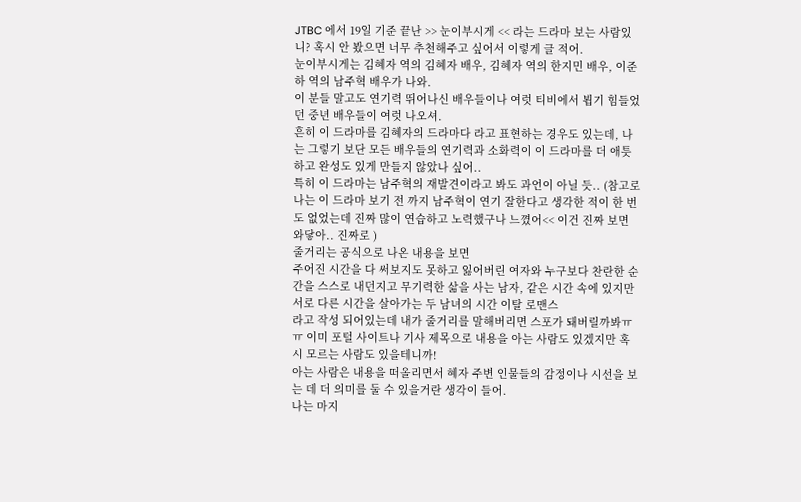JTBC 에서 19일 기준 끝난 >> 눈이부시게 << 라는 드라마 보는 사람있니? 혹시 안 봤으면 너무 추천해주고 싶어서 이렇게 글 적어.
눈이부시게는 김혜자 역의 김혜자 배우, 김혜자 역의 한지민 배우, 이준하 역의 남주혁 배우가 나와.
이 분들 말고도 연기력 뛰어나신 배우들이나 여럿 티비에서 뵙기 힘들었던 중년 배우들이 여럿 나오셔.
흔히 이 드라마를 김혜자의 드라마다 라고 표현하는 경우도 있는데, 나는 그렇기 보단 모든 배우들의 연기력과 소화력이 이 드라마를 더 애틋하고 완성도 있게 만들지 않았나 싶어..
특히 이 드라마는 남주혁의 재발견이라고 봐도 과언이 아닐 듯.. (참고로 나는 이 드라마 보기 전 까지 남주혁이 연기 잘한다고 생각한 적이 한 번도 없었는데 진짜 많이 연습하고 노력했구나 느꼈어<< 이건 진짜 보면 와닿아.. 진짜로 )
줄거리는 공식으로 나온 내용을 보면
주어진 시간을 다 써보지도 못하고 잃어버린 여자와 누구보다 찬란한 순간을 스스로 내던지고 무기력한 삶을 사는 남자, 같은 시간 속에 있지만 서로 다른 시간을 살아가는 두 남녀의 시간 이탈 로맨스
라고 작성 되어있는데 내가 줄거리를 말해버리면 스포가 돼버릴까봐ㅠㅠ 이미 포털 사이트나 기사 제목으로 내용을 아는 사람도 있겠지만 혹시 모르는 사람도 있을테니까!
아는 사람은 내용을 떠올리면서 혜자 주변 인물들의 감정이나 시선을 보는 데 더 의미를 둘 수 있을거란 생각이 들어.
나는 마지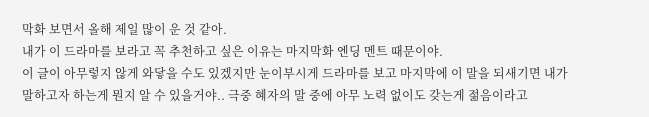막화 보면서 올해 제일 많이 운 것 같아.
내가 이 드라마를 보라고 꼭 추천하고 싶은 이유는 마지막화 엔딩 멘트 때문이야.
이 글이 아무렇지 않게 와닿을 수도 있겠지만 눈이부시게 드라마를 보고 마지막에 이 말을 되새기면 내가 말하고자 하는게 뭔지 알 수 있을거야.. 극중 혜자의 말 중에 아무 노력 없이도 갖는게 젊음이라고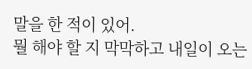말을 한 적이 있어.
뭘 해야 할 지 막막하고 내일이 오는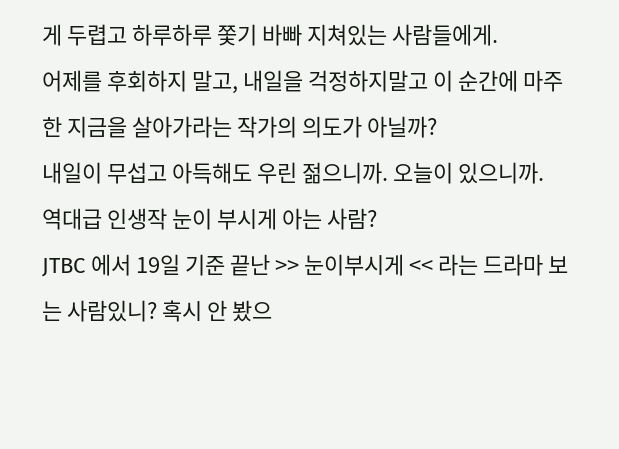게 두렵고 하루하루 쫓기 바빠 지쳐있는 사람들에게.
어제를 후회하지 말고, 내일을 걱정하지말고 이 순간에 마주한 지금을 살아가라는 작가의 의도가 아닐까?
내일이 무섭고 아득해도 우린 젊으니까. 오늘이 있으니까.
역대급 인생작 눈이 부시게 아는 사람?
JTBC 에서 19일 기준 끝난 >> 눈이부시게 << 라는 드라마 보는 사람있니? 혹시 안 봤으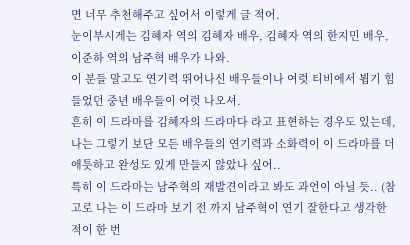면 너무 추천해주고 싶어서 이렇게 글 적어.
눈이부시게는 김혜자 역의 김혜자 배우, 김혜자 역의 한지민 배우, 이준하 역의 남주혁 배우가 나와.
이 분들 말고도 연기력 뛰어나신 배우들이나 여럿 티비에서 뵙기 힘들었던 중년 배우들이 여럿 나오셔.
흔히 이 드라마를 김혜자의 드라마다 라고 표현하는 경우도 있는데, 나는 그렇기 보단 모든 배우들의 연기력과 소화력이 이 드라마를 더 애틋하고 완성도 있게 만들지 않았나 싶어..
특히 이 드라마는 남주혁의 재발견이라고 봐도 과언이 아닐 듯.. (참고로 나는 이 드라마 보기 전 까지 남주혁이 연기 잘한다고 생각한 적이 한 번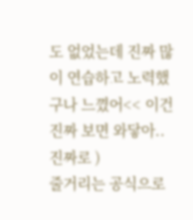도 없었는데 진짜 많이 연습하고 노력했구나 느꼈어<< 이건 진짜 보면 와닿아.. 진짜로 )
줄거리는 공식으로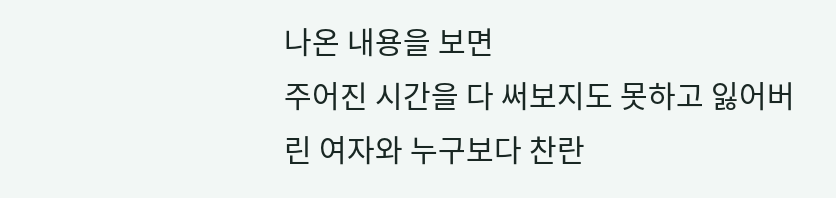나온 내용을 보면
주어진 시간을 다 써보지도 못하고 잃어버린 여자와 누구보다 찬란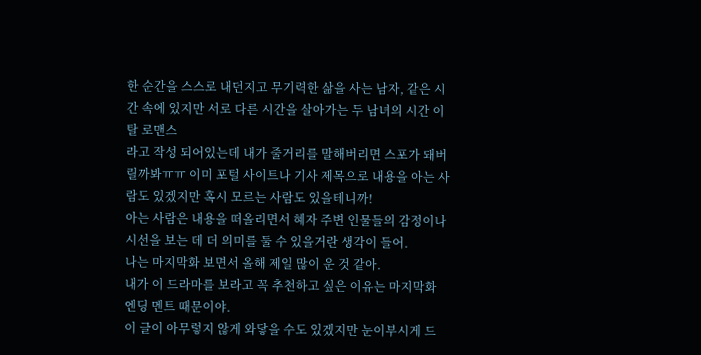한 순간을 스스로 내던지고 무기력한 삶을 사는 남자, 같은 시간 속에 있지만 서로 다른 시간을 살아가는 두 남녀의 시간 이탈 로맨스
라고 작성 되어있는데 내가 줄거리를 말해버리면 스포가 돼버릴까봐ㅠㅠ 이미 포털 사이트나 기사 제목으로 내용을 아는 사람도 있겠지만 혹시 모르는 사람도 있을테니까!
아는 사람은 내용을 떠올리면서 혜자 주변 인물들의 감정이나 시선을 보는 데 더 의미를 둘 수 있을거란 생각이 들어.
나는 마지막화 보면서 올해 제일 많이 운 것 같아.
내가 이 드라마를 보라고 꼭 추천하고 싶은 이유는 마지막화 엔딩 멘트 때문이야.
이 글이 아무렇지 않게 와닿을 수도 있겠지만 눈이부시게 드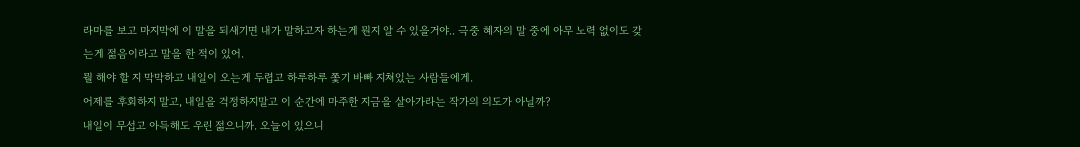라마를 보고 마지막에 이 말을 되새기면 내가 말하고자 하는게 뭔지 알 수 있을거야.. 극중 혜자의 말 중에 아무 노력 없이도 갖는게 젊음이라고 말을 한 적이 있어.
뭘 해야 할 지 막막하고 내일이 오는게 두렵고 하루하루 쫓기 바빠 지쳐있는 사람들에게.
어제를 후회하지 말고, 내일을 걱정하지말고 이 순간에 마주한 지금을 살아가라는 작가의 의도가 아닐까?
내일이 무섭고 아득해도 우린 젊으니까. 오늘이 있으니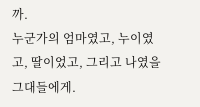까.
누군가의 엄마였고, 누이였고, 딸이었고, 그리고 나였을 그대들에게.